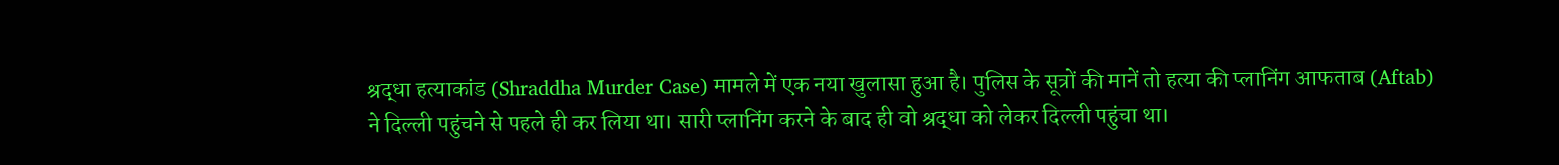श्रद्धा हत्याकांड (Shraddha Murder Case) मामले में एक नया खुलासा हुआ है। पुलिस के सूत्रों की मानें तो हत्या की प्लानिंग आफताब (Aftab) ने दिल्ली पहुंचने से पहले ही कर लिया था। सारी प्लानिंग करने के बाद ही वो श्रद्धा को लेकर दिल्ली पहुंचा था।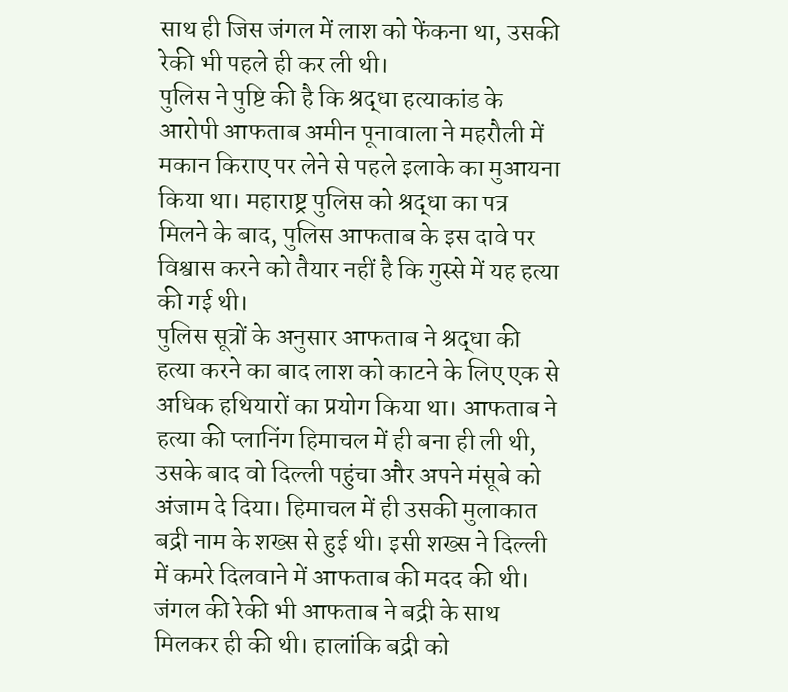साथ ही जिस जंगल में लाश को फेंकना था, उसकी रेकी भी पहले ही कर ली थी।
पुलिस ने पुष्टि की है कि श्रद्धा हत्याकांड के आरोपी आफताब अमीन पूनावाला ने महरौली में मकान किराए पर लेने से पहले इलाके का मुआयना किया था। महाराष्ट्र पुलिस को श्रद्धा का पत्र मिलने के बाद, पुलिस आफताब के इस दावे पर विश्वास करने को तैयार नहीं है कि गुस्से में यह हत्या की गई थी।
पुलिस सूत्रों के अनुसार आफताब ने श्रद्धा की हत्या करने का बाद लाश को काटने के लिए एक से अधिक हथियारों का प्रयोग किया था। आफताब ने हत्या की प्लानिंग हिमाचल में ही बना ही ली थी, उसके बाद वो दिल्ली पहुंचा और अपने मंसूबे को अंजाम दे दिया। हिमाचल में ही उसकी मुलाकात बद्री नाम के शख्स से हुई थी। इसी शख्स ने दिल्ली में कमरे दिलवाने में आफताब की मदद की थी। जंगल की रेकी भी आफताब ने बद्री के साथ मिलकर ही की थी। हालांकि बद्री को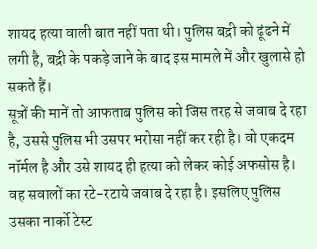शायद हत्या वाली बात नहीं पता थी। पुलिस बद्री को ढूंढने में लगी है, बद्री के पकड़े जाने के बाद इस मामले में और खुलासे हो सकते हैं।
सूत्रों की मानें तो आफताब पुलिस को जिस तरह से जवाब दे रहा है, उससे पुलिस भी उसपर भरोसा नहीं कर रही है। वो एकदम नॉर्मल है और उसे शायद ही हत्या को लेकर कोई अफसोस है। वह सवालों का रटे-रटाये जवाब दे रहा है। इसलिए पुलिस उसका नार्को टेस्ट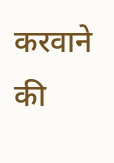करवाने की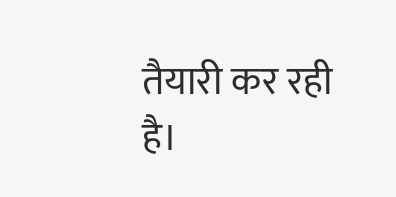तैयारी कर रही है।